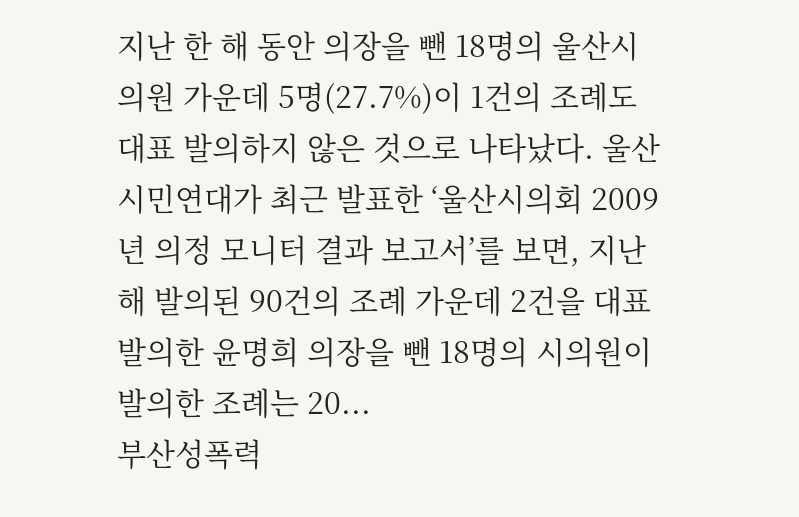지난 한 해 동안 의장을 뺀 18명의 울산시의원 가운데 5명(27.7%)이 1건의 조례도 대표 발의하지 않은 것으로 나타났다. 울산시민연대가 최근 발표한 ‘울산시의회 2009년 의정 모니터 결과 보고서’를 보면, 지난해 발의된 90건의 조례 가운데 2건을 대표 발의한 윤명희 의장을 뺀 18명의 시의원이 발의한 조례는 20...
부산성폭력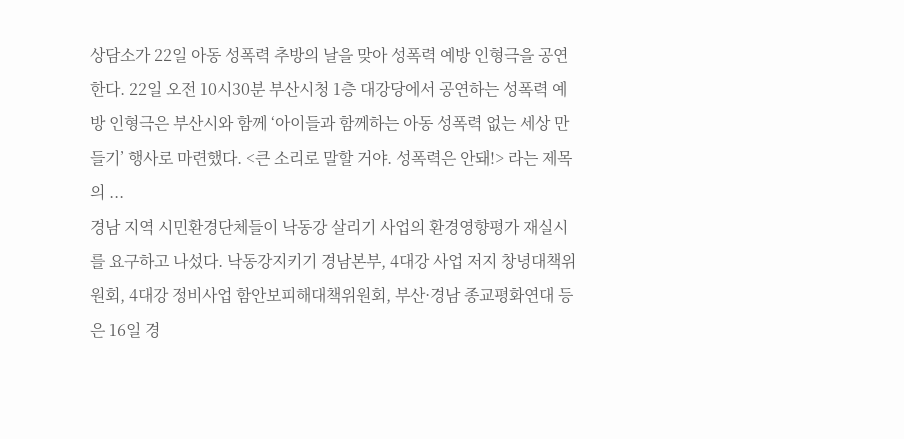상담소가 22일 아동 성폭력 추방의 날을 맞아 성폭력 예방 인형극을 공연한다. 22일 오전 10시30분 부산시청 1층 대강당에서 공연하는 성폭력 예방 인형극은 부산시와 함께 ‘아이들과 함께하는 아동 성폭력 없는 세상 만들기’ 행사로 마련했다. <큰 소리로 말할 거야. 성폭력은 안돼!> 라는 제목의 ...
경남 지역 시민환경단체들이 낙동강 살리기 사업의 환경영향평가 재실시를 요구하고 나섰다. 낙동강지키기 경남본부, 4대강 사업 저지 창녕대책위원회, 4대강 정비사업 함안보피해대책위원회, 부산·경남 종교평화연대 등은 16일 경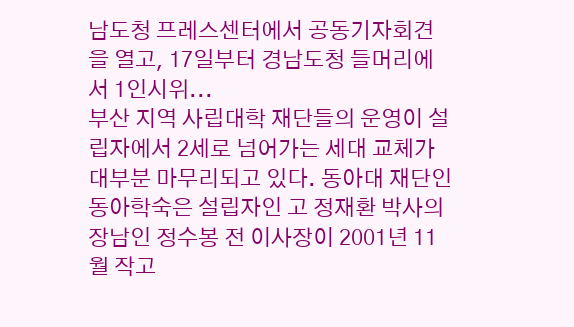남도청 프레스센터에서 공동기자회견을 열고, 17일부터 경남도청 들머리에서 1인시위...
부산 지역 사립대학 재단들의 운영이 설립자에서 2세로 넘어가는 세대 교체가 대부분 마무리되고 있다. 동아대 재단인 동아학숙은 설립자인 고 정재환 박사의 장남인 정수봉 전 이사장이 2001년 11월 작고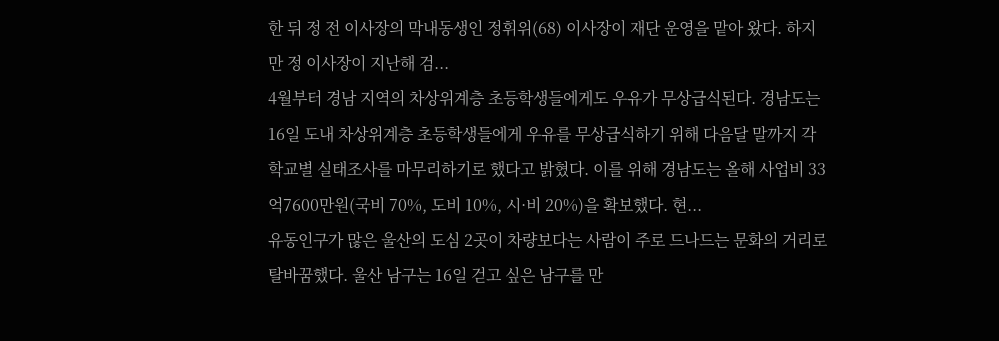한 뒤 정 전 이사장의 막내동생인 정휘위(68) 이사장이 재단 운영을 맡아 왔다. 하지만 정 이사장이 지난해 검...
4월부터 경남 지역의 차상위계층 초등학생들에게도 우유가 무상급식된다. 경남도는 16일 도내 차상위계층 초등학생들에게 우유를 무상급식하기 위해 다음달 말까지 각 학교별 실태조사를 마무리하기로 했다고 밝혔다. 이를 위해 경남도는 올해 사업비 33억7600만원(국비 70%, 도비 10%, 시·비 20%)을 확보했다. 현...
유동인구가 많은 울산의 도심 2곳이 차량보다는 사람이 주로 드나드는 문화의 거리로 탈바꿈했다. 울산 남구는 16일 걷고 싶은 남구를 만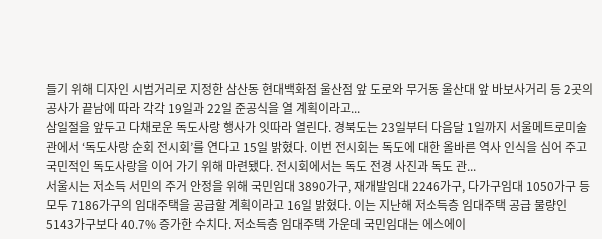들기 위해 디자인 시범거리로 지정한 삼산동 현대백화점 울산점 앞 도로와 무거동 울산대 앞 바보사거리 등 2곳의 공사가 끝남에 따라 각각 19일과 22일 준공식을 열 계획이라고...
삼일절을 앞두고 다채로운 독도사랑 행사가 잇따라 열린다. 경북도는 23일부터 다음달 1일까지 서울메트로미술관에서 ‘독도사랑 순회 전시회’를 연다고 15일 밝혔다. 이번 전시회는 독도에 대한 올바른 역사 인식을 심어 주고 국민적인 독도사랑을 이어 가기 위해 마련됐다. 전시회에서는 독도 전경 사진과 독도 관...
서울시는 저소득 서민의 주거 안정을 위해 국민임대 3890가구, 재개발임대 2246가구, 다가구임대 1050가구 등 모두 7186가구의 임대주택을 공급할 계획이라고 16일 밝혔다. 이는 지난해 저소득층 임대주택 공급 물량인 5143가구보다 40.7% 증가한 수치다. 저소득층 임대주택 가운데 국민임대는 에스에이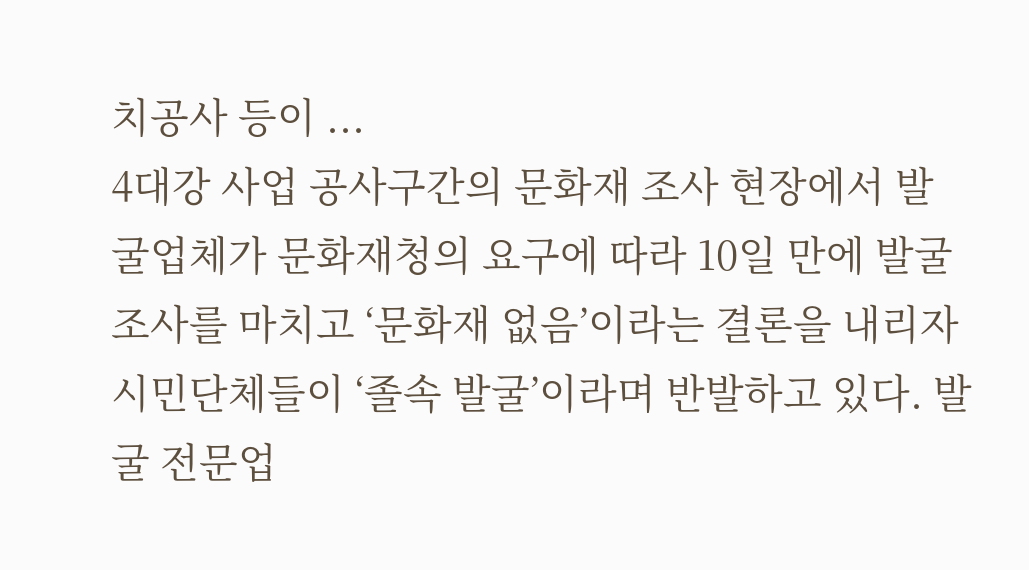치공사 등이 ...
4대강 사업 공사구간의 문화재 조사 현장에서 발굴업체가 문화재청의 요구에 따라 10일 만에 발굴조사를 마치고 ‘문화재 없음’이라는 결론을 내리자 시민단체들이 ‘졸속 발굴’이라며 반발하고 있다. 발굴 전문업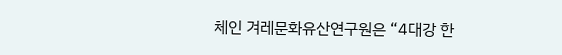체인 겨레문화유산연구원은 “4대강 한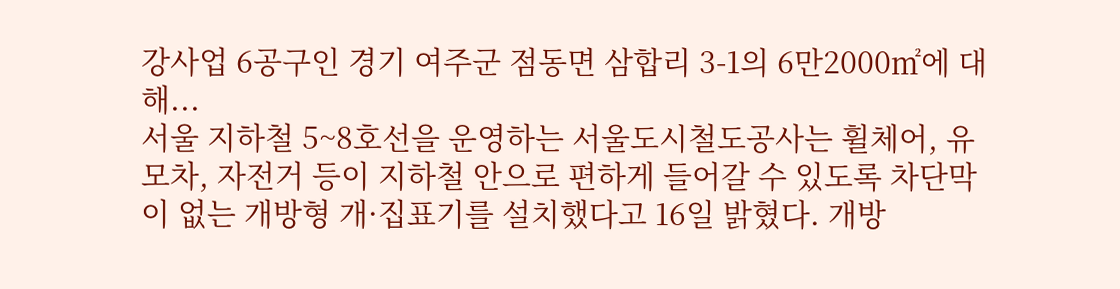강사업 6공구인 경기 여주군 점동면 삼합리 3-1의 6만2000㎡에 대해...
서울 지하철 5~8호선을 운영하는 서울도시철도공사는 휠체어, 유모차, 자전거 등이 지하철 안으로 편하게 들어갈 수 있도록 차단막이 없는 개방형 개·집표기를 설치했다고 16일 밝혔다. 개방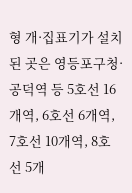형 개·집표기가 설치된 곳은 영등포구청·공덕역 등 5호선 16개역, 6호선 6개역, 7호선 10개역, 8호선 5개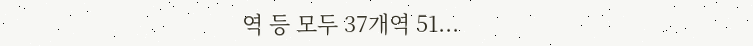역 등 모두 37개역 51...